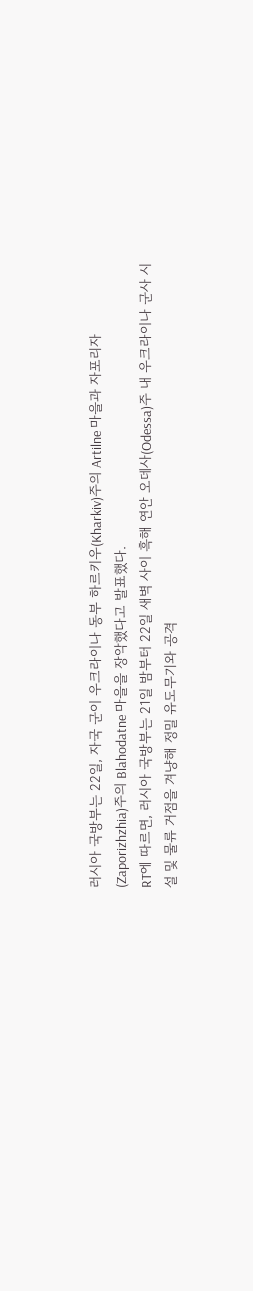러시아 국방부는 22일, 자국 군이 우크라이나 동부 하르키우(Kharkiv)주의 Artilne 마을과 자포리자(Zaporizhzhia)주의 Blahodatne 마을을 장악했다고 발표했다.
RT에 따르면, 러시아 국방부는 21일 밤부터 22일 새벽 사이 흑해 연안 오데사(Odessa)주 내 우크라이나 군사 시설 및 물류 거점을 겨냥해 정밀 유도무기와 공격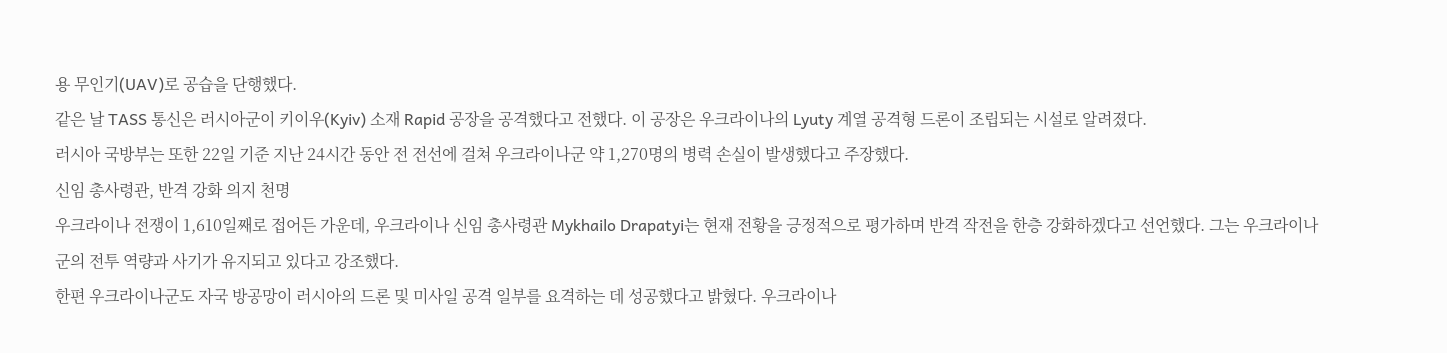용 무인기(UAV)로 공습을 단행했다.
같은 날 TASS 통신은 러시아군이 키이우(Kyiv) 소재 Rapid 공장을 공격했다고 전했다. 이 공장은 우크라이나의 Lyuty 계열 공격형 드론이 조립되는 시설로 알려졌다.
러시아 국방부는 또한 22일 기준 지난 24시간 동안 전 전선에 걸쳐 우크라이나군 약 1,270명의 병력 손실이 발생했다고 주장했다.
신임 총사령관, 반격 강화 의지 천명
우크라이나 전쟁이 1,610일째로 접어든 가운데, 우크라이나 신임 총사령관 Mykhailo Drapatyi는 현재 전황을 긍정적으로 평가하며 반격 작전을 한층 강화하겠다고 선언했다. 그는 우크라이나군의 전투 역량과 사기가 유지되고 있다고 강조했다.
한편 우크라이나군도 자국 방공망이 러시아의 드론 및 미사일 공격 일부를 요격하는 데 성공했다고 밝혔다. 우크라이나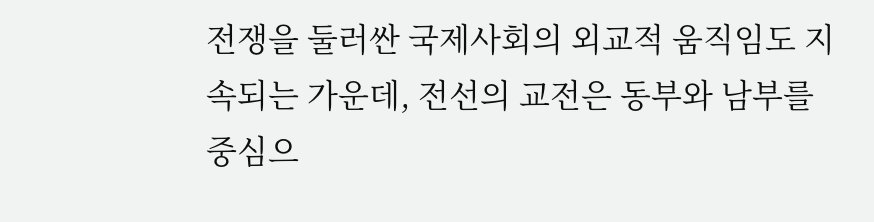전쟁을 둘러싼 국제사회의 외교적 움직임도 지속되는 가운데, 전선의 교전은 동부와 남부를 중심으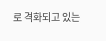로 격화되고 있는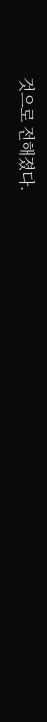것으로 전해졌다.